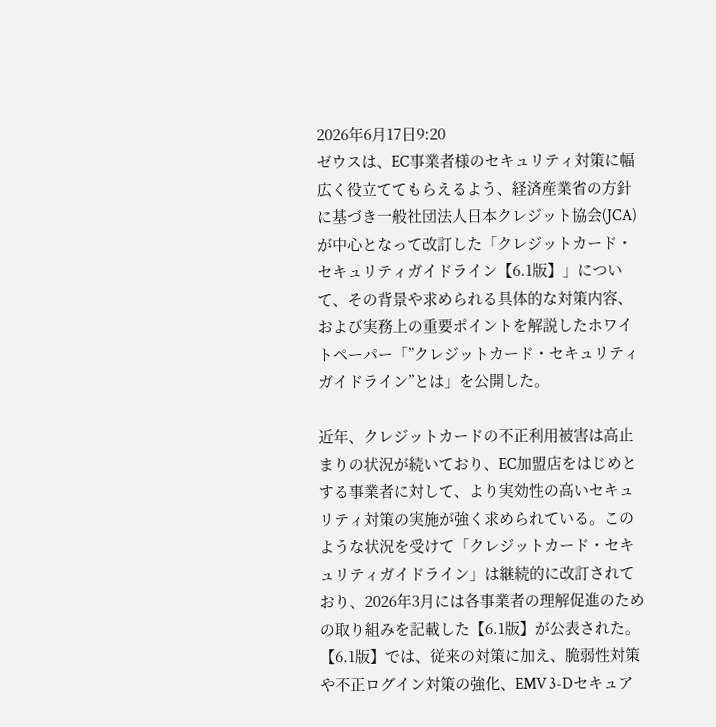2026年6月17日9:20
ゼウスは、EC事業者様のセキュリティ対策に幅広く役立ててもらえるよう、経済産業省の方針に基づき一般社団法人日本クレジット協会(JCA)が中心となって改訂した「クレジットカード・セキュリティガイドライン【6.1版】」について、その背景や求められる具体的な対策内容、および実務上の重要ポイントを解説したホワイトペーパー「”クレジットカード・セキュリティガイドライン”とは」を公開した。

近年、クレジットカードの不正利用被害は高止まりの状況が続いており、EC加盟店をはじめとする事業者に対して、より実効性の高いセキュリティ対策の実施が強く求められている。このような状況を受けて「クレジットカード・セキュリティガイドライン」は継続的に改訂されており、2026年3月には各事業者の理解促進のための取り組みを記載した【6.1版】が公表された。【6.1版】では、従来の対策に加え、脆弱性対策や不正ログイン対策の強化、EMV 3-Dセキュア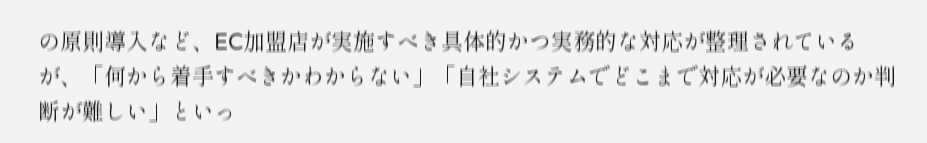の原則導入など、EC加盟店が実施すべき具体的かつ実務的な対応が整理されているが、「何から着手すべきかわからない」「自社システムでどこまで対応が必要なのか判断が難しい」といっ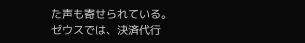た声も寄せられている。
ゼウスでは、決済代行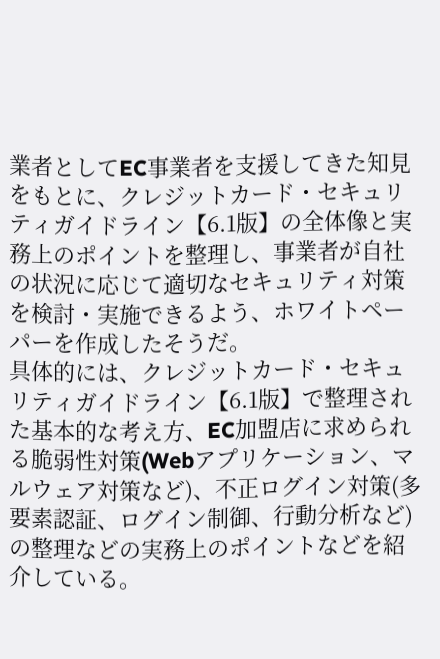業者としてEC事業者を支援してきた知見をもとに、クレジットカード・セキュリティガイドライン【6.1版】の全体像と実務上のポイントを整理し、事業者が自社の状況に応じて適切なセキュリティ対策を検討・実施できるよう、ホワイトペーパーを作成したそうだ。
具体的には、クレジットカード・セキュリティガイドライン【6.1版】で整理された基本的な考え方、EC加盟店に求められる脆弱性対策(Webアプリケーション、マルウェア対策など)、不正ログイン対策(多要素認証、ログイン制御、行動分析など)の整理などの実務上のポイントなどを紹介している。